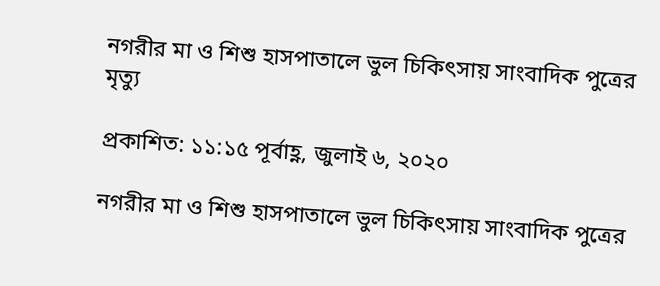নগরীর মা ও শিশু হাসপাতালে ভুল চিকিৎসায় সাংবাদিক পুত্রের মৃত্যু

প্রকাশিত: ১১:১৫ পূর্বাহ্ণ, জুলাই ৬, ২০২০

নগরীর মা ও শিশু হাসপাতালে ভুল চিকিৎসায় সাংবাদিক পুত্রের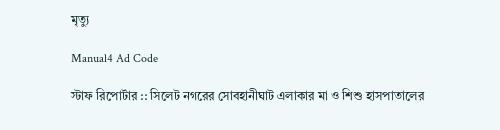মৃত্যু

Manual4 Ad Code

স্টাফ রিপোর্টার :: সিলেট নগরের সোবহানীঘাট এলাকার মা ও শিশু হাসপাতালের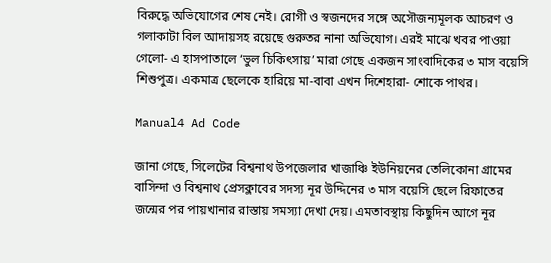বিরুদ্ধে অভিযোগের শেষ নেই। রোগী ও স্বজনদের সঙ্গে অসৌজন্যমূলক আচরণ ও গলাকাটা বিল আদায়সহ রয়েছে গুরুতর নানা অভিযোগ। এরই মাঝে খবর পাওয়া গেলো- এ হাসপাতালে ‘ভুল চিকিৎসায়’ মারা গেছে একজন সাংবাদিকের ৩ মাস বয়েসি শিশুপুত্র। একমাত্র ছেলেকে হারিয়ে মা-বাবা এখন দিশেহারা- শোকে পাথর।

Manual4 Ad Code

জানা গেছে, সিলেটের বিশ্বনাথ উপজেলার খাজাঞ্চি ইউনিয়নের তেলিকোনা গ্রামের বাসিন্দা ও বিশ্বনাথ প্রেসক্লাবের সদস্য নূর উদ্দিনের ৩ মাস বয়েসি ছেলে রিফাতের জন্মের পর পায়খানার রাস্তায় সমস্যা দেখা দেয়। এমতাবস্থায় কিছুদিন আগে নূর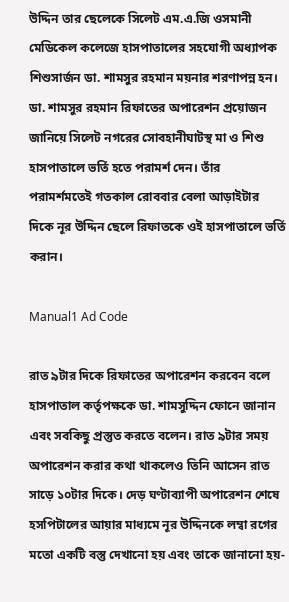উদ্দিন তার ছেলেকে সিলেট এম.এ.জি ওসমানী মেডিকেল কলেজে হাসপাতালের সহযোগী অধ্যাপক শিশুসার্জন ডা. শামসুর রহমান ময়নার শরণাপন্ন হন। ডা. শামসুর রহমান রিফাতের অপারেশন প্রয়োজন জানিয়ে সিলেট নগরের সোবহানীঘাটস্থ মা ও শিশু হাসপাতালে ভর্তি হতে পরামর্শ দেন। তাঁর পরামর্শমতেই গতকাল রোববার বেলা আড়াইটার দিকে নূর উদ্দিন ছেলে রিফাতকে ওই হাসপাতালে ভর্তি করান।

Manual1 Ad Code

রাত ৯টার দিকে রিফাতের অপারেশন করবেন বলে হাসপাতাল কর্তৃপক্ষকে ডা. শামসুদ্দিন ফোনে জানান এবং সবকিছু প্রস্তুত করতে বলেন। রাত ৯টার সময় অপারেশন করার কথা থাকলেও তিনি আসেন রাত সাড়ে ১০টার দিকে। দেড় ঘণ্টাব্যাপী অপারেশন শেষে হসপিটালের আয়ার মাধ্যমে নূর উদ্দিনকে লম্বা রগের মতো একটি বস্তু দেখানো হয় এবং তাকে জানানো হয়-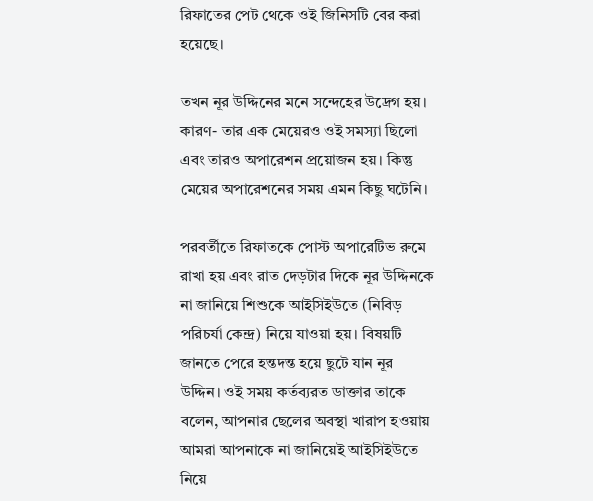রিফাতের পেট থেকে ওই জিনিসটি বের করা হয়েছে।

তখন নূর উদ্দিনের মনে সন্দেহের উদ্রেগ হয়। কারণ- তার এক মেয়েরও ওই সমস্যা ছিলো এবং তারও অপারেশন প্রয়োজন হয়। কিন্তু মেয়ের অপারেশনের সময় এমন কিছু ঘটেনি।

পরবর্তীতে রিফাতকে পোস্ট অপারেটিভ রুমে রাখা হয় এবং রাত দেড়টার দিকে নূর উদ্দিনকে না জানিয়ে শিশুকে আইসিইউতে (নিবিড় পরিচর্যা কেন্দ্র) নিয়ে যাওয়া হয়। বিষয়টি জানতে পেরে হন্তদন্ত হয়ে ছুটে যান নূর উদ্দিন। ওই সময় কর্তব্যরত ডাক্তার তাকে বলেন, আপনার ছেলের অবস্থা খারাপ হওয়ায় আমরা আপনাকে না জানিয়েই আইসিইউতে নিয়ে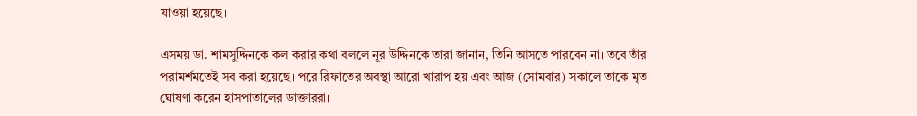যাওয়া হয়েছে।

এসময় ডা. শামসুদ্দিনকে কল করার কথা বললে নূর উদ্দিনকে তারা জানান, তিনি আসতে পারবেন না। তবে তাঁর পরামর্শমতেই সব করা হয়েছে। পরে রিফাতের অবস্থা আরো খারাপ হয় এবং আজ (সোমবার) সকালে তাকে মৃত ঘোষণা করেন হাসপাতালের ডাক্তাররা।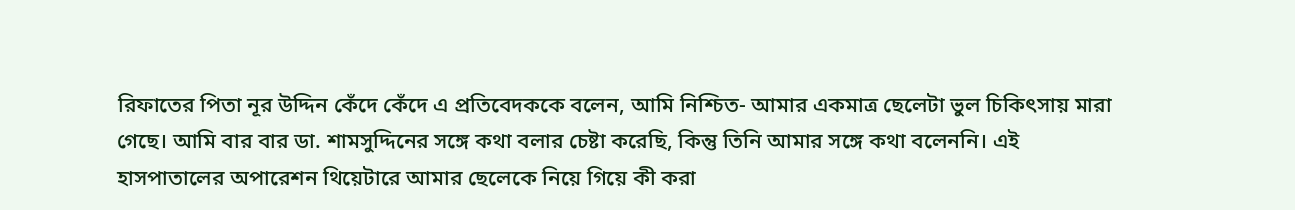রিফাতের পিতা নূর উদ্দিন কেঁদে কেঁদে এ প্রতিবেদককে বলেন, আমি নিশ্চিত- আমার একমাত্র ছেলেটা ভুল চিকিৎসায় মারা গেছে। আমি বার বার ডা. শামসুদ্দিনের সঙ্গে কথা বলার চেষ্টা করেছি, কিন্তু তিনি আমার সঙ্গে কথা বলেননি। এই হাসপাতালের অপারেশন থিয়েটারে আমার ছেলেকে নিয়ে গিয়ে কী করা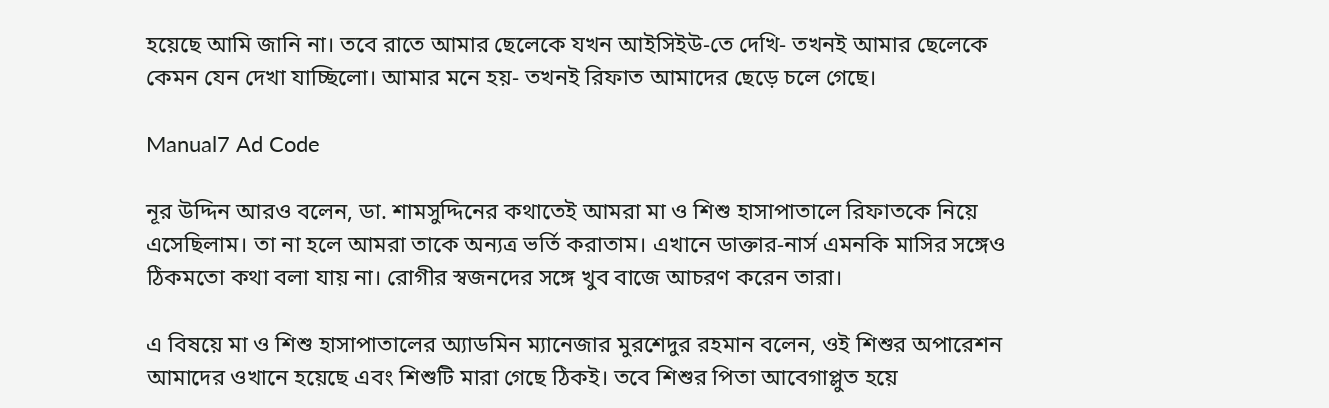হয়েছে আমি জানি না। তবে রাতে আমার ছেলেকে যখন আইসিইউ-তে দেখি- তখনই আমার ছেলেকে কেমন যেন দেখা যাচ্ছিলো। আমার মনে হয়- তখনই রিফাত আমাদের ছেড়ে চলে গেছে।

Manual7 Ad Code

নূর উদ্দিন আরও বলেন, ডা. শামসুদ্দিনের কথাতেই আমরা মা ও শিশু হাসাপাতালে রিফাতকে নিয়ে এসেছিলাম। তা না হলে আমরা তাকে অন্যত্র ভর্তি করাতাম। এখানে ডাক্তার-নার্স এমনকি মাসির সঙ্গেও ঠিকমতো কথা বলা যায় না। রোগীর স্বজনদের সঙ্গে খুব বাজে আচরণ করেন তারা।

এ বিষয়ে মা ও শিশু হাসাপাতালের অ্যাডমিন ম্যানেজার মুরশেদুর রহমান বলেন, ওই শিশুর অপারেশন আমাদের ওখানে হয়েছে এবং শিশুটি মারা গেছে ঠিকই। তবে শিশুর পিতা আবেগাপ্লুত হয়ে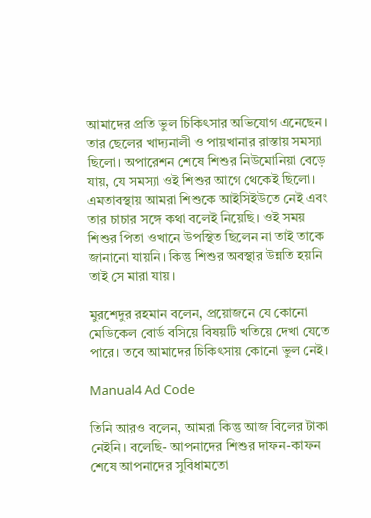আমাদের প্রতি ভুল চিকিৎসার অভিযোগ এনেছেন। তার ছেলের খাদ্যনালী ও পায়খানার রাস্তায় সমস্যা ছিলো। অপারেশন শেষে শিশুর নিউমোনিয়া বেড়ে যায়, যে সমস্যা ওই শিশুর আগে থেকেই ছিলো। এমতাবস্থায় আমরা শিশুকে আইসিইউতে নেই এবং তার চাচার সঙ্গে কথা বলেই নিয়েছি। ওই সময় শিশুর পিতা ওখানে উপস্থিত ছিলেন না তাই তাকে জানানো যায়নি। কিন্তু শিশুর অবস্থার উন্নতি হয়নি তাই সে মারা যায়।

মুরশেদুর রহমান বলেন, প্রয়োজনে যে কোনো মেডিকেল বোর্ড বসিয়ে বিষয়টি খতিয়ে দেখা যেতে পারে। তবে আমাদের চিকিৎসায় কোনো ভুল নেই।

Manual4 Ad Code

তিনি আরও বলেন, আমরা কিন্তু আজ বিলের টাকা নেইনি। বলেছি- আপনাদের শিশুর দাফন-কাফন শেষে আপনাদের সুবিধামতো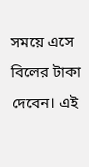সময়ে এসে বিলের টাকা দেবেন। এই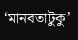‘মানবতাটুকু’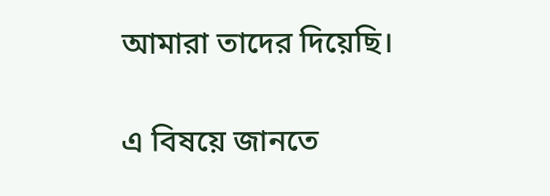আমারা তাদের দিয়েছি।

এ বিষয়ে জানতে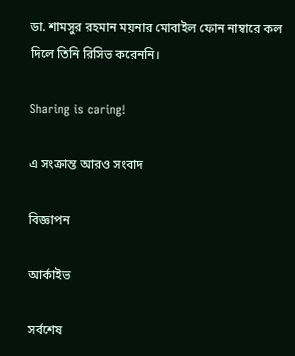ডা. শামসুর রহমান ময়নার মোবাইল ফোন নাম্বারে কল দিলে তিনি রিসিভ করেননি।

Sharing is caring!

এ সংক্রান্ত আরও সংবাদ

বিজ্ঞাপন

আর্কাইভ

সর্বশেষ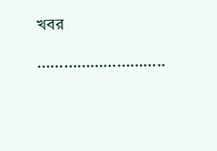খবর

………………………..